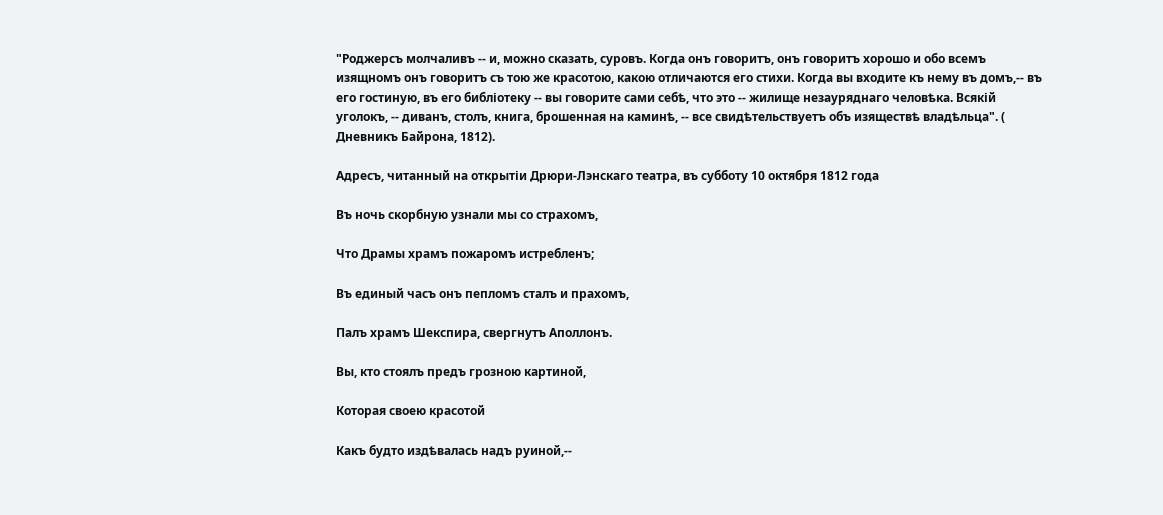"Роджерсъ молчаливъ -- и, можно сказать, суровъ. Когда онъ говоритъ, онъ говоритъ хорошо и обо всемъ изящномъ онъ говоритъ съ тою же красотою, какою отличаются его стихи. Когда вы входите къ нему въ домъ,-- въ его гостиную, въ его библіотеку -- вы говорите сами себѣ, что это -- жилище незауряднаго человѣка. Всякій уголокъ, -- диванъ, столъ, книга, брошенная на каминѣ, -- все свидѣтельствуетъ объ изяществѣ владѣльца". ( Дневникъ Байрона, 1812).

Адресъ, читанный на открытіи Дрюри-Лэнскаго театра, въ субботу 10 октября 1812 года

Въ ночь скорбную узнали мы со страхомъ,

Что Драмы храмъ пожаромъ истребленъ;

Въ единый часъ онъ пепломъ сталъ и прахомъ,

Палъ храмъ Шекспира, свергнутъ Аполлонъ.

Вы, кто стоялъ предъ грозною картиной,

Которая своею красотой

Какъ будто издѣвалась надъ руиной,--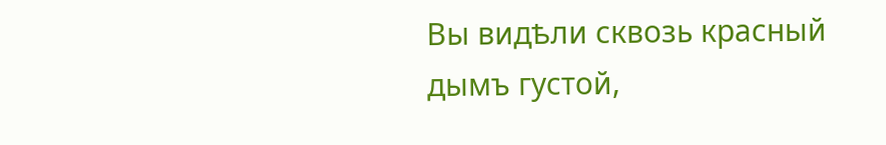Вы видѣли сквозь красный дымъ густой,